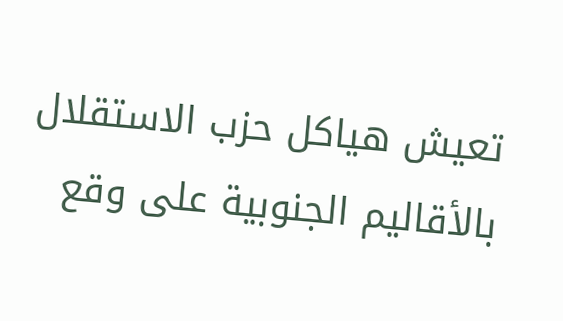تعيش هياكل حزب الاستقلال بالأقاليم الجنوبية على وقع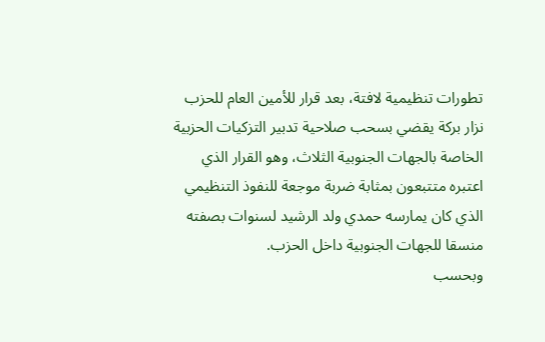تطورات تنظيمية لافتة، بعد قرار للأمين العام للحزب نزار بركة يقضي بسحب صلاحية تدبير التزكيات الحزبية الخاصة بالجهات الجنوبية الثلاث، وهو القرار الذي اعتبره متتبعون بمثابة ضربة موجعة للنفوذ التنظيمي الذي كان يمارسه حمدي ولد الرشيد لسنوات بصفته منسقا للجهات الجنوبية داخل الحزب.
وبحسب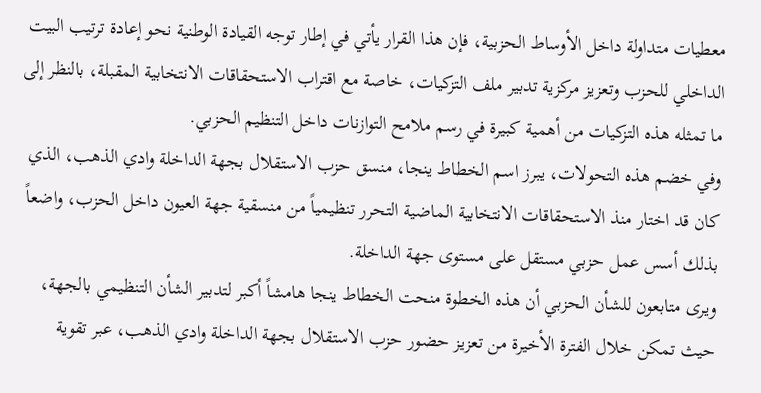معطيات متداولة داخل الأوساط الحزبية، فإن هذا القرار يأتي في إطار توجه القيادة الوطنية نحو إعادة ترتيب البيت الداخلي للحزب وتعزيز مركزية تدبير ملف التزكيات، خاصة مع اقتراب الاستحقاقات الانتخابية المقبلة، بالنظر إلى ما تمثله هذه التزكيات من أهمية كبيرة في رسم ملامح التوازنات داخل التنظيم الحزبي.
وفي خضم هذه التحولات، يبرز اسم الخطاط ينجا، منسق حزب الاستقلال بجهة الداخلة وادي الذهب، الذي كان قد اختار منذ الاستحقاقات الانتخابية الماضية التحرر تنظيمياً من منسقية جهة العيون داخل الحزب، واضعاً بذلك أسس عمل حزبي مستقل على مستوى جهة الداخلة.
ويرى متابعون للشأن الحزبي أن هذه الخطوة منحت الخطاط ينجا هامشاً أكبر لتدبير الشأن التنظيمي بالجهة، حيث تمكن خلال الفترة الأخيرة من تعزيز حضور حزب الاستقلال بجهة الداخلة وادي الذهب، عبر تقوية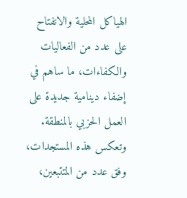الهياكل المحلية والانفتاح على عدد من الفعاليات والكفاءات، ما ساهم في إضفاء دينامية جديدة على العمل الحزبي بالمنطقة.
وتعكس هذه المستجدات، وفق عدد من المتتبعين،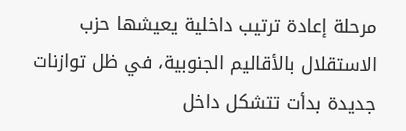مرحلة إعادة ترتيب داخلية يعيشها حزب الاستقلال بالأقاليم الجنوبية، في ظل توازنات جديدة بدأت تتشكل داخل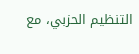التنظيم الحزبي، مع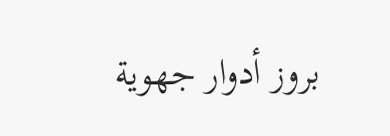بروز أدوار جهوية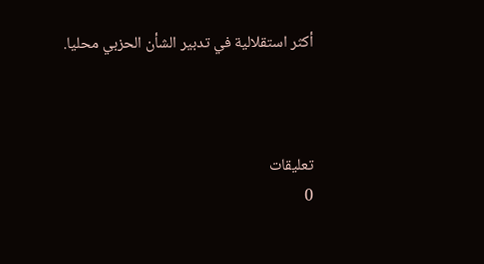أكثر استقلالية في تدبير الشأن الحزبي محليا.



تعليقات
0